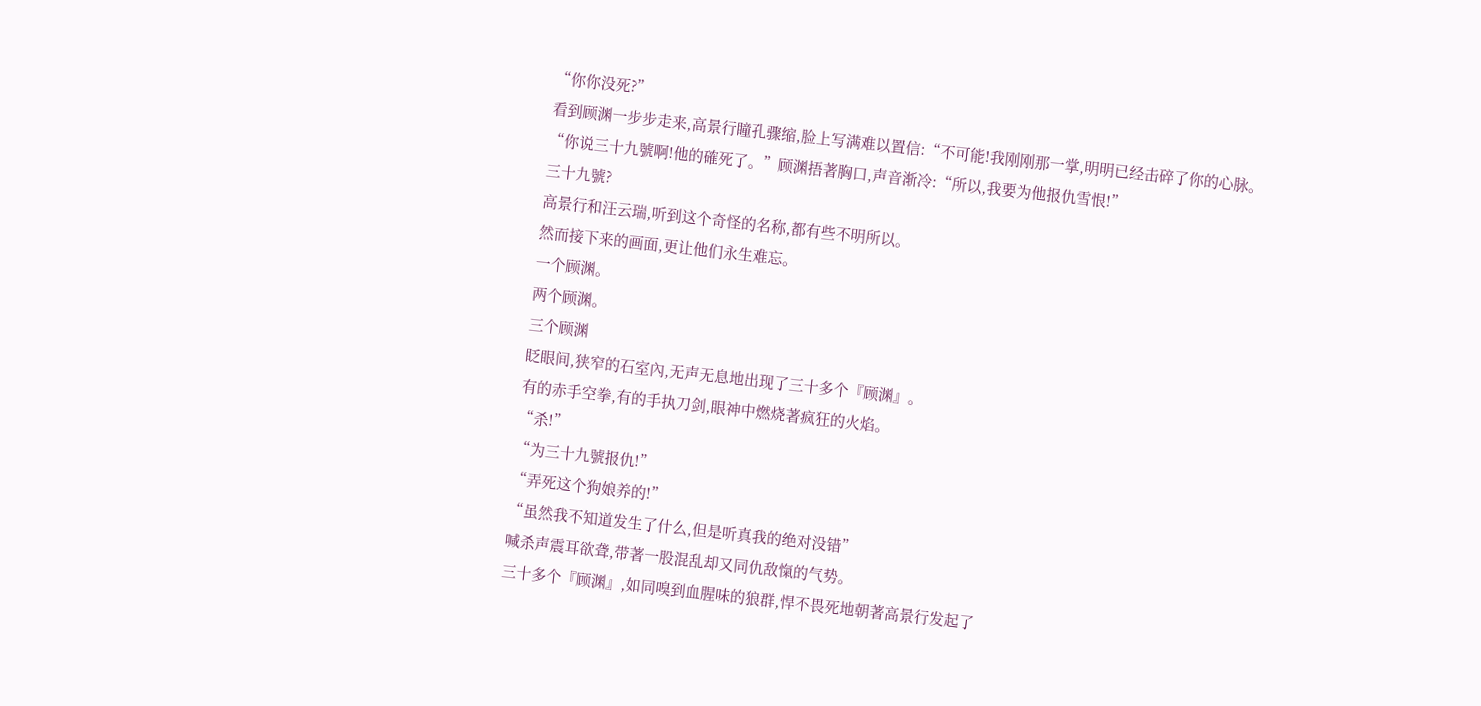“你你没死?”
看到顾渊一步步走来,高景行瞳孔骤缩,脸上写满难以置信:“不可能!我刚刚那一掌,明明已经击碎了你的心脉。
“你说三十九號啊!他的確死了。”顾渊捂著胸口,声音渐冷:“所以,我要为他报仇雪恨!”
三十九號?
高景行和汪云瑞,听到这个奇怪的名称,都有些不明所以。
然而接下来的画面,更让他们永生难忘。
一个顾渊。
两个顾渊。
三个顾渊
眨眼间,狭窄的石室內,无声无息地出现了三十多个『顾渊』。
有的赤手空拳,有的手执刀剑,眼神中燃烧著疯狂的火焰。
“杀!”
“为三十九號报仇!”
“弄死这个狗娘养的!”
“虽然我不知道发生了什么,但是听真我的绝对没错”
喊杀声震耳欲聋,带著一股混乱却又同仇敌愾的气势。
三十多个『顾渊』,如同嗅到血腥味的狼群,悍不畏死地朝著高景行发起了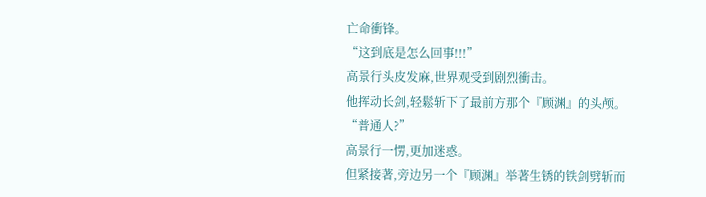亡命衝锋。
“这到底是怎么回事!!!”
高景行头皮发麻,世界观受到剧烈衝击。
他挥动长剑,轻鬆斩下了最前方那个『顾渊』的头颅。
“普通人?”
高景行一愣,更加迷惑。
但紧接著,旁边另一个『顾渊』举著生锈的铁剑劈斩而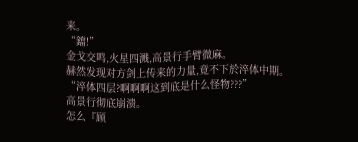来。
“鐺!”
金戈交鸣,火星四溅,高景行手臂微麻。
赫然发现对方剑上传来的力量,竟不下於淬体中期。
“淬体四层?啊啊啊这到底是什么怪物???”
高景行彻底崩溃。
怎么『顾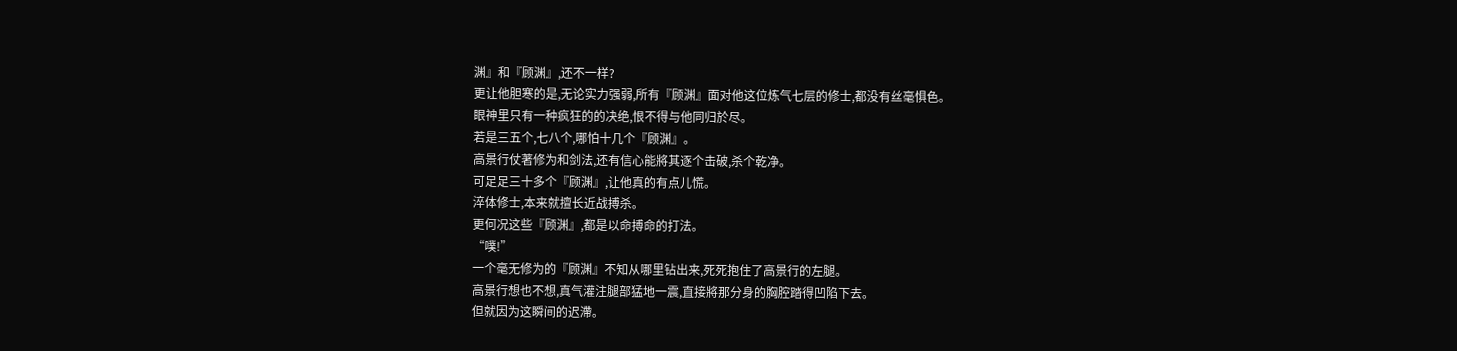渊』和『顾渊』,还不一样?
更让他胆寒的是,无论实力强弱,所有『顾渊』面对他这位炼气七层的修士,都没有丝毫惧色。
眼神里只有一种疯狂的的决绝,恨不得与他同归於尽。
若是三五个,七八个,哪怕十几个『顾渊』。
高景行仗著修为和剑法,还有信心能將其逐个击破,杀个乾净。
可足足三十多个『顾渊』,让他真的有点儿慌。
淬体修士,本来就擅长近战搏杀。
更何况这些『顾渊』,都是以命搏命的打法。
“噗!”
一个毫无修为的『顾渊』不知从哪里钻出来,死死抱住了高景行的左腿。
高景行想也不想,真气灌注腿部猛地一震,直接將那分身的胸腔踏得凹陷下去。
但就因为这瞬间的迟滯。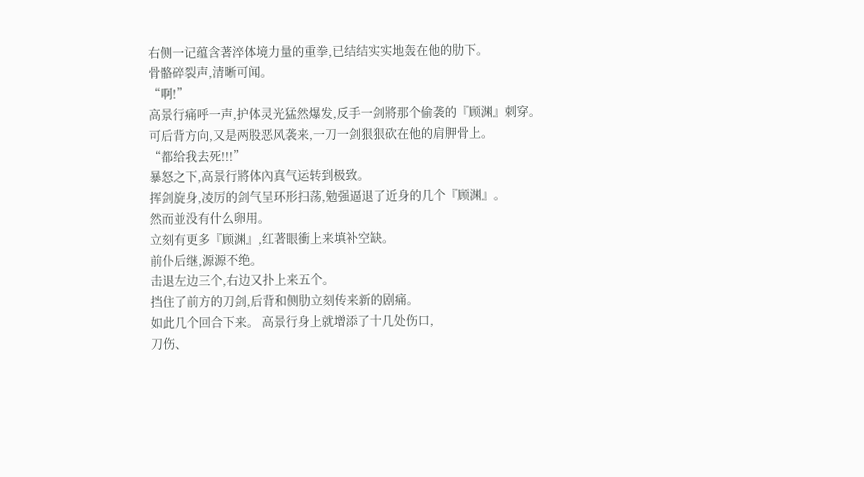右侧一记蕴含著淬体境力量的重拳,已结结实实地轰在他的肋下。
骨骼碎裂声,清晰可闻。
“啊!”
高景行痛呼一声,护体灵光猛然爆发,反手一剑將那个偷袭的『顾渊』刺穿。
可后背方向,又是两股恶风袭来,一刀一剑狠狠砍在他的肩胛骨上。
“都给我去死!!!”
暴怒之下,高景行將体內真气运转到极致。
挥剑旋身,凌厉的剑气呈环形扫荡,勉强逼退了近身的几个『顾渊』。
然而並没有什么卵用。
立刻有更多『顾渊』,红著眼衝上来填补空缺。
前仆后继,源源不绝。
击退左边三个,右边又扑上来五个。
挡住了前方的刀剑,后背和侧肋立刻传来新的剧痛。
如此几个回合下来。 高景行身上就增添了十几处伤口,
刀伤、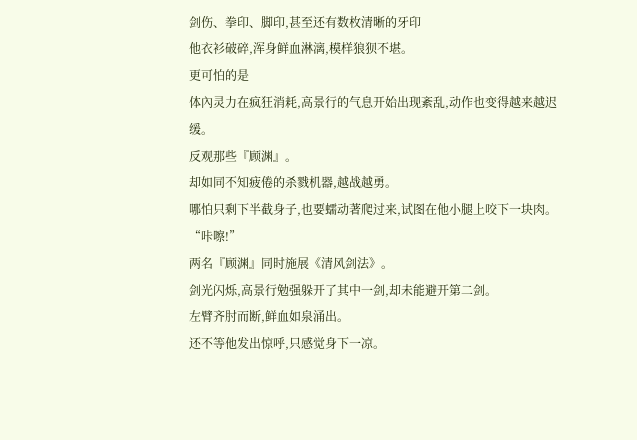剑伤、拳印、脚印,甚至还有数枚清晰的牙印
他衣衫破碎,浑身鲜血淋漓,模样狼狈不堪。
更可怕的是
体內灵力在疯狂消耗,高景行的气息开始出现紊乱,动作也变得越来越迟缓。
反观那些『顾渊』。
却如同不知疲倦的杀戮机器,越战越勇。
哪怕只剩下半截身子,也要蠕动著爬过来,试图在他小腿上咬下一块肉。
“咔嚓!”
两名『顾渊』同时施展《清风剑法》。
剑光闪烁,高景行勉强躲开了其中一剑,却未能避开第二剑。
左臂齐肘而断,鲜血如泉涌出。
还不等他发出惊呼,只感觉身下一凉。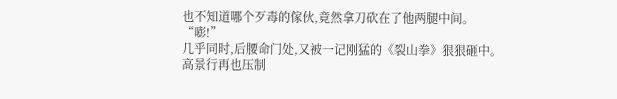也不知道哪个歹毒的傢伙,竟然拿刀砍在了他两腿中间。
“嘭!”
几乎同时,后腰命门处,又被一记刚猛的《裂山拳》狠狠砸中。
高景行再也压制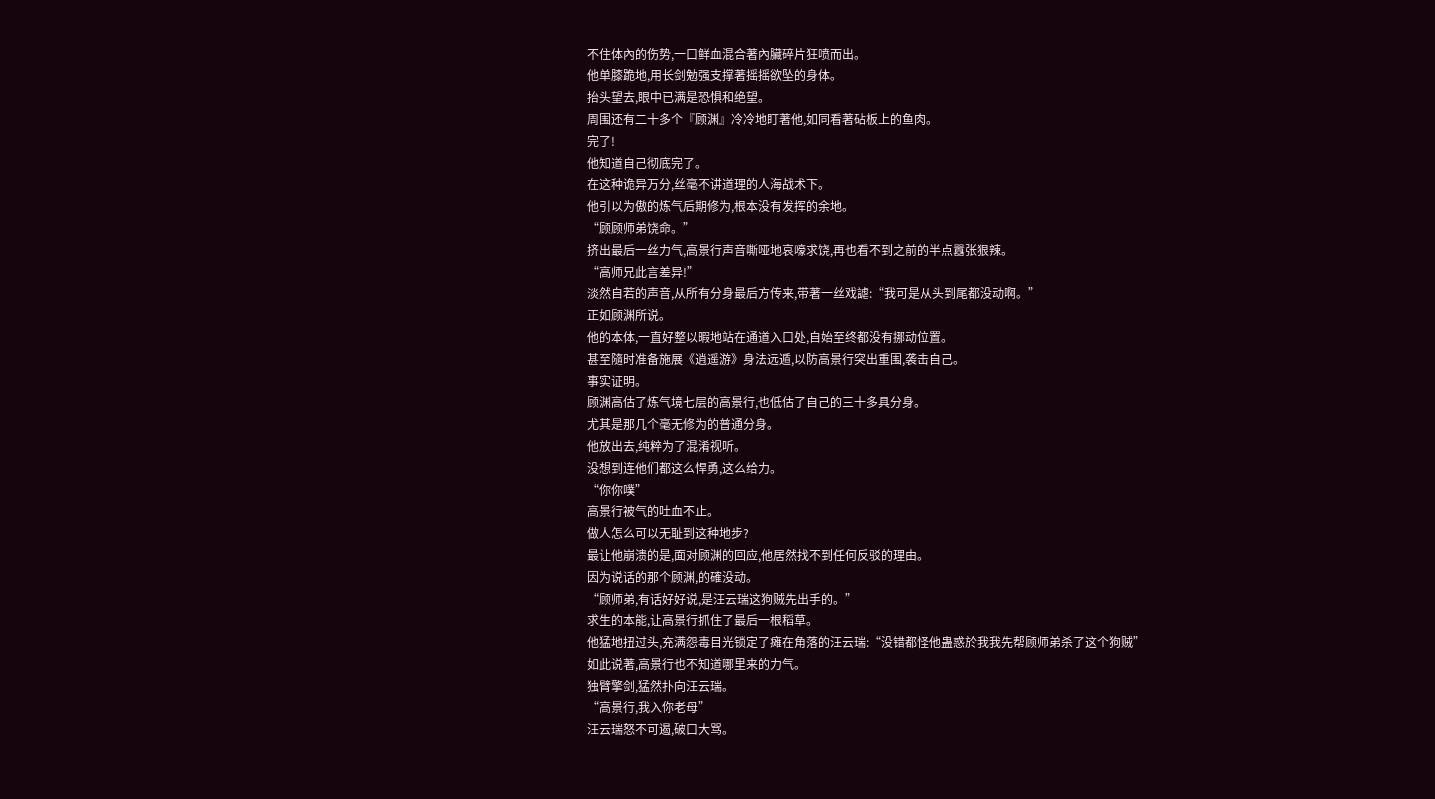不住体內的伤势,一口鲜血混合著內臟碎片狂喷而出。
他单膝跪地,用长剑勉强支撑著摇摇欲坠的身体。
抬头望去,眼中已满是恐惧和绝望。
周围还有二十多个『顾渊』冷冷地盯著他,如同看著砧板上的鱼肉。
完了!
他知道自己彻底完了。
在这种诡异万分,丝毫不讲道理的人海战术下。
他引以为傲的炼气后期修为,根本没有发挥的余地。
“顾顾师弟饶命。”
挤出最后一丝力气,高景行声音嘶哑地哀嚎求饶,再也看不到之前的半点囂张狠辣。
“高师兄此言差异!”
淡然自若的声音,从所有分身最后方传来,带著一丝戏謔:“我可是从头到尾都没动啊。”
正如顾渊所说。
他的本体,一直好整以暇地站在通道入口处,自始至终都没有挪动位置。
甚至隨时准备施展《逍遥游》身法远遁,以防高景行突出重围,袭击自己。
事实证明。
顾渊高估了炼气境七层的高景行,也低估了自己的三十多具分身。
尤其是那几个毫无修为的普通分身。
他放出去,纯粹为了混淆视听。
没想到连他们都这么悍勇,这么给力。
“你你噗”
高景行被气的吐血不止。
做人怎么可以无耻到这种地步?
最让他崩溃的是,面对顾渊的回应,他居然找不到任何反驳的理由。
因为说话的那个顾渊,的確没动。
“顾师弟,有话好好说,是汪云瑞这狗贼先出手的。”
求生的本能,让高景行抓住了最后一根稻草。
他猛地扭过头,充满怨毒目光锁定了瘫在角落的汪云瑞:“没错都怪他蛊惑於我我先帮顾师弟杀了这个狗贼”
如此说著,高景行也不知道哪里来的力气。
独臂擎剑,猛然扑向汪云瑞。
“高景行,我入你老母”
汪云瑞怒不可遏,破口大骂。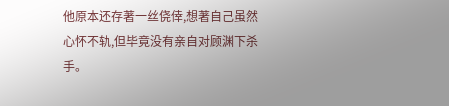他原本还存著一丝侥倖,想著自己虽然心怀不轨,但毕竟没有亲自对顾渊下杀手。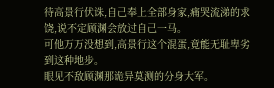待高景行伏诛,自己奉上全部身家,痛哭流涕的求饶,说不定顾渊会放过自己一马。
可他万万没想到,高景行这个混蛋,竟能无耻卑劣到这种地步。
眼见不敌顾渊那诡异莫测的分身大军。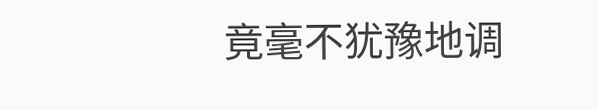竟毫不犹豫地调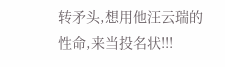转矛头,想用他汪云瑞的性命,来当投名状!!!